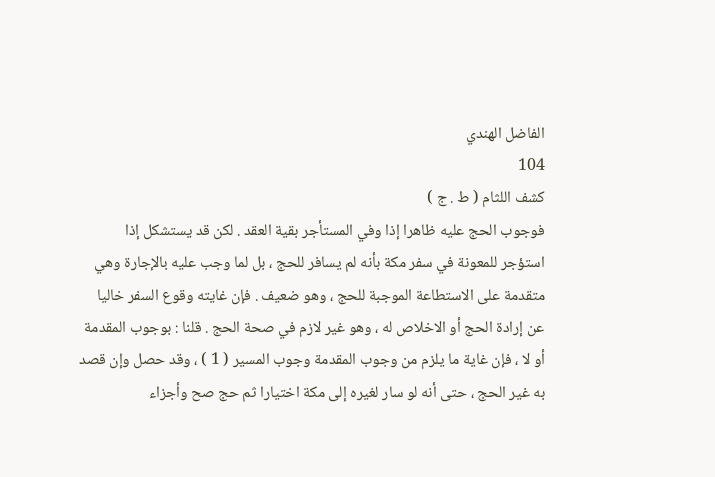الفاضل الهندي
104
كشف اللثام ( ط . ج )
فوجوب الحج عليه ظاهرا إذا وفي المستأجر بقية العقد . لكن قد يستشكل إذا استؤجر للمعونة في سفر مكة بأنه لم يسافر للحج ، بل لما وجب عليه بالإجارة وهي متقدمة على الاستطاعة الموجبة للحج ، وهو ضعيف . فإن غايته وقوع السفر خاليا عن إرادة الحج أو الاخلاص له ، وهو غير لازم في صحة الحج . قلنا : بوجوب المقدمة أو لا ، فإن غاية ما يلزم من وجوب المقدمة وجوب المسير ( 1 ) ، وقد حصل وإن قصد به غير الحج ، حتى أنه لو سار لغيره إلى مكة اختيارا ثم حج صح وأجزاء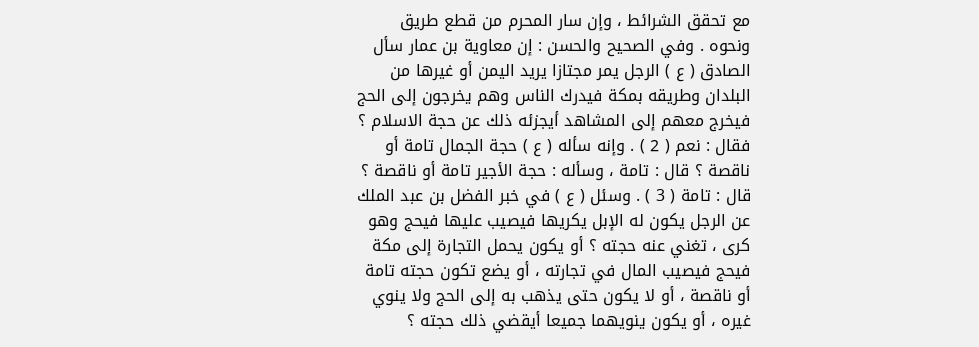مع تحقق الشرائط ، وإن سار المحرم من قطع طريق ونحوه . وفي الصحيح والحسن : إن معاوية بن عمار سأل الصادق ( ع ) الرجل يمر مجتازا يريد اليمن أو غيرها من البلدان وطريقه بمكة فيدرك الناس وهم يخرجون إلى الحج فيخرج معهم إلى المشاهد أيجزئه ذلك عن حجة الاسلام ؟ فقال : نعم ( 2 ) . وإنه سأله ( ع ) حجة الجمال تامة أو ناقصة ؟ قال : تامة ، وسأله : حجة الأجير تامة أو ناقصة ؟ قال : تامة ( 3 ) . وسئل ( ع ) في خبر الفضل بن عبد الملك عن الرجل يكون له الإبل يكريها فيصيب عليها فيحج وهو كرى ، تغني عنه حجته ؟ أو يكون يحمل التجارة إلى مكة فيحج فيصيب المال في تجارته ، أو يضع تكون حجته تامة أو ناقصة ، أو لا يكون حتى يذهب به إلى الحج ولا ينوي غيره ، أو يكون ينويهما جميعا أيقضي ذلك حجته ؟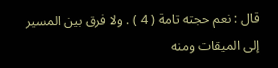قال : نعم حجته تامة ( 4 ) . ولا فرق بين المسير إلى الميقات ومنه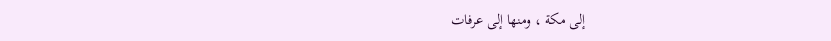إلى مكة ، ومنها إلى عرفات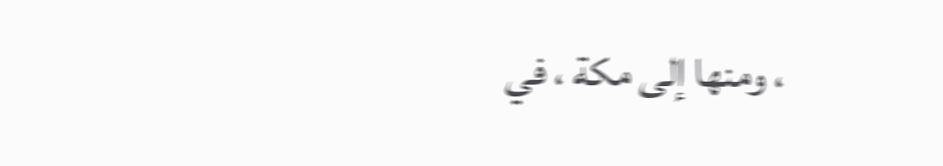، ومنها إلى مكة ، في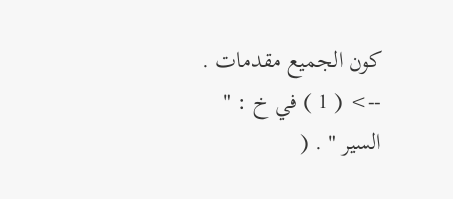كون الجميع مقدمات .
--> ( 1 ) في خ : " السير " . (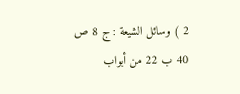2 ) وسائل الشيعة : ج 8 ص 40 ب 22 من أبواب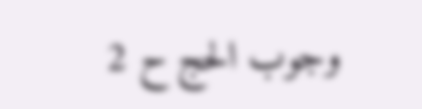وجوب الحج ح 2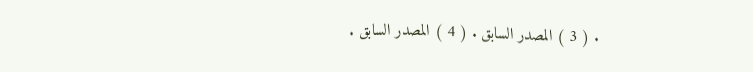. ( 3 ) المصدر السابق . ( 4 ) المصدر السابق .